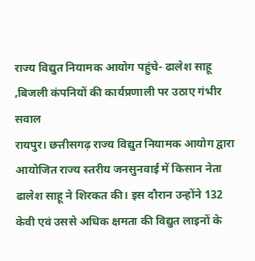राज्य विद्युत नियामक आयोग पहुंचे- ढालेश साहू ,बिजली कंपनियों की कार्यप्रणाली पर उठाए गंभीर सवाल
रायपुर। छत्तीसगढ़ राज्य विद्युत नियामक आयोग द्वारा आयोजित राज्य स्तरीय जनसुनवाई में किसान नेता ढालेश साहू ने शिरकत की। इस दौरान उन्होंने 132 केवी एवं उससे अधिक क्षमता की विद्युत लाइनों के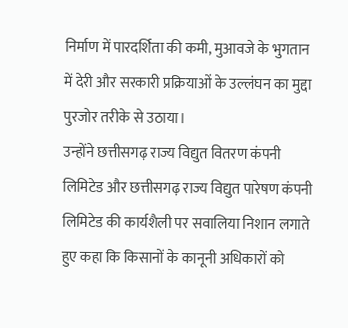निर्माण में पारदर्शिता की कमी, मुआवजे के भुगतान में देरी और सरकारी प्रक्रियाओं के उल्लंघन का मुद्दा पुरजोर तरीके से उठाया।
उन्होंने छत्तीसगढ़ राज्य विद्युत वितरण कंपनी लिमिटेड और छत्तीसगढ़ राज्य विद्युत पारेषण कंपनी लिमिटेड की कार्यशैली पर सवालिया निशान लगाते हुए कहा कि किसानों के कानूनी अधिकारों को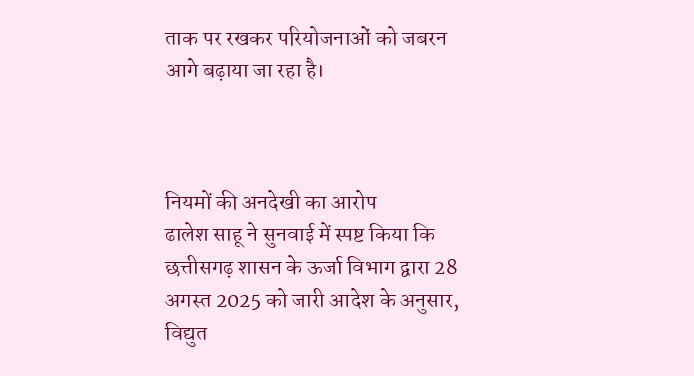ताक पर रखकर परियोजनाओं को जबरन आगे बढ़ाया जा रहा है।



नियमों की अनदेखी का आरोप
ढालेश साहू ने सुनवाई में स्पष्ट किया कि छत्तीसगढ़ शासन के ऊर्जा विभाग द्वारा 28 अगस्त 2025 को जारी आदेश के अनुसार, विद्युत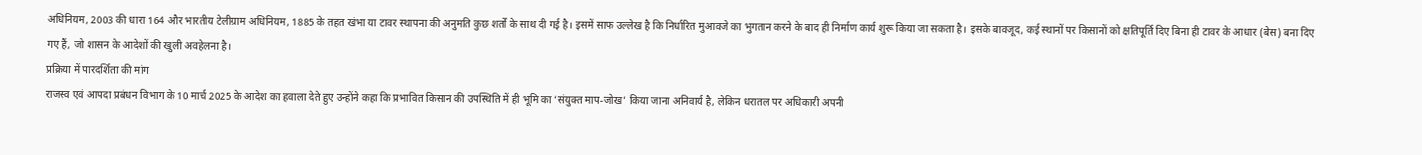अधिनियम, 2003 की धारा 164 और भारतीय टेलीग्राम अधिनियम, 1885 के तहत खंभा या टावर स्थापना की अनुमति कुछ शर्तों के साथ दी गई है। इसमें साफ उल्लेख है कि निर्धारित मुआवजे का भुगतान करने के बाद ही निर्माण कार्य शुरू किया जा सकता है। इसके बावजूद, कई स्थानों पर किसानों को क्षतिपूर्ति दिए बिना ही टावर के आधार (बेस) बना दिए गए हैं, जो शासन के आदेशों की खुली अवहेलना है।
प्रक्रिया में पारदर्शिता की मांग
राजस्व एवं आपदा प्रबंधन विभाग के 10 मार्च 2025 के आदेश का हवाला देते हुए उन्होंने कहा कि प्रभावित किसान की उपस्थिति में ही भूमि का ‘संयुक्त माप-जोख’ किया जाना अनिवार्य है, लेकिन धरातल पर अधिकारी अपनी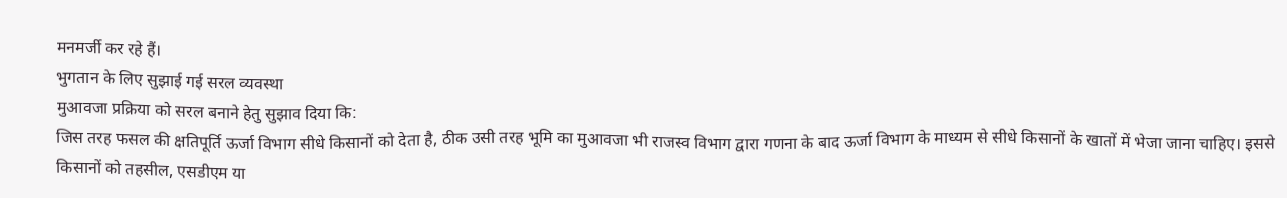मनमर्जी कर रहे हैं।
भुगतान के लिए सुझाई गई सरल व्यवस्था
मुआवजा प्रक्रिया को सरल बनाने हेतु सुझाव दिया कि:
जिस तरह फसल की क्षतिपूर्ति ऊर्जा विभाग सीधे किसानों को देता है, ठीक उसी तरह भूमि का मुआवजा भी राजस्व विभाग द्वारा गणना के बाद ऊर्जा विभाग के माध्यम से सीधे किसानों के खातों में भेजा जाना चाहिए। इससे किसानों को तहसील, एसडीएम या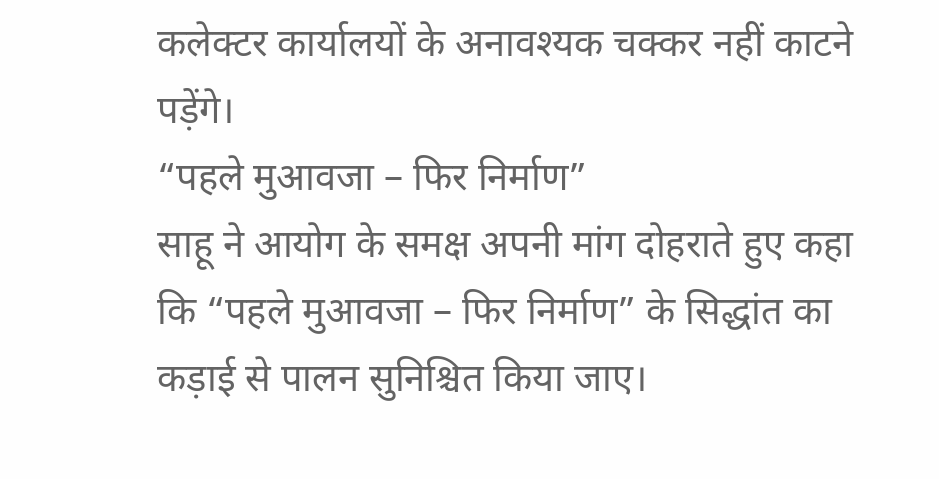कलेक्टर कार्यालयों के अनावश्यक चक्कर नहीं काटने पड़ेंगे।
“पहले मुआवजा – फिर निर्माण”
साहू ने आयोग के समक्ष अपनी मांग दोहराते हुए कहा कि “पहले मुआवजा – फिर निर्माण” के सिद्धांत का कड़ाई से पालन सुनिश्चित किया जाए।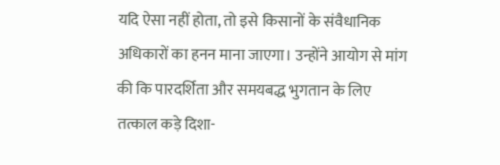यदि ऐसा नहीं होता, तो इसे किसानों के संवैधानिक अधिकारों का हनन माना जाएगा। उन्होंने आयोग से मांग की कि पारदर्शिता और समयबद्ध भुगतान के लिए तत्काल कड़े दिशा-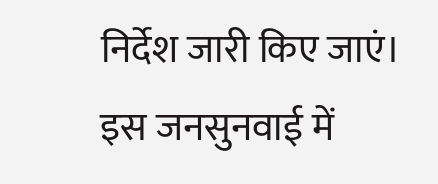निर्देश जारी किए जाएं।
इस जनसुनवाई में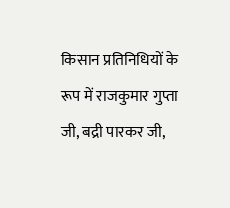किसान प्रतिनिधियों के रूप में राजकुमार गुप्ता जी, बद्री पारकर जी,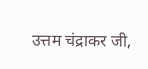उत्तम चंद्राकर जी,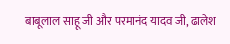बाबूलाल साहू जी और परमानंद यादव जी, ढालेश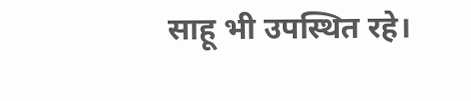साहू भी उपस्थित रहे।